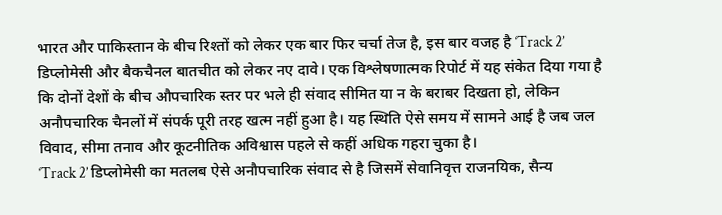भारत और पाकिस्तान के बीच रिश्तों को लेकर एक बार फिर चर्चा तेज है, इस बार वजह है ‘Track 2’ डिप्लोमेसी और बैकचैनल बातचीत को लेकर नए दावे। एक विश्लेषणात्मक रिपोर्ट में यह संकेत दिया गया है कि दोनों देशों के बीच औपचारिक स्तर पर भले ही संवाद सीमित या न के बराबर दिखता हो, लेकिन अनौपचारिक चैनलों में संपर्क पूरी तरह खत्म नहीं हुआ है। यह स्थिति ऐसे समय में सामने आई है जब जल विवाद, सीमा तनाव और कूटनीतिक अविश्वास पहले से कहीं अधिक गहरा चुका है।
‘Track 2’ डिप्लोमेसी का मतलब ऐसे अनौपचारिक संवाद से है जिसमें सेवानिवृत्त राजनयिक, सैन्य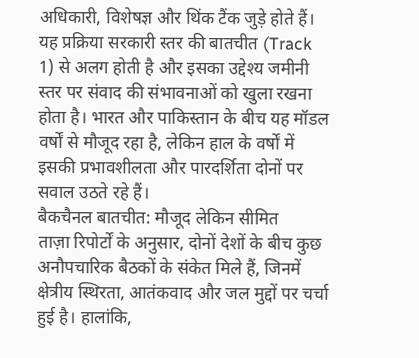अधिकारी, विशेषज्ञ और थिंक टैंक जुड़े होते हैं। यह प्रक्रिया सरकारी स्तर की बातचीत (Track 1) से अलग होती है और इसका उद्देश्य जमीनी स्तर पर संवाद की संभावनाओं को खुला रखना होता है। भारत और पाकिस्तान के बीच यह मॉडल वर्षों से मौजूद रहा है, लेकिन हाल के वर्षों में इसकी प्रभावशीलता और पारदर्शिता दोनों पर सवाल उठते रहे हैं।
बैकचैनल बातचीत: मौजूद लेकिन सीमित
ताज़ा रिपोर्टों के अनुसार, दोनों देशों के बीच कुछ अनौपचारिक बैठकों के संकेत मिले हैं, जिनमें क्षेत्रीय स्थिरता, आतंकवाद और जल मुद्दों पर चर्चा हुई है। हालांकि,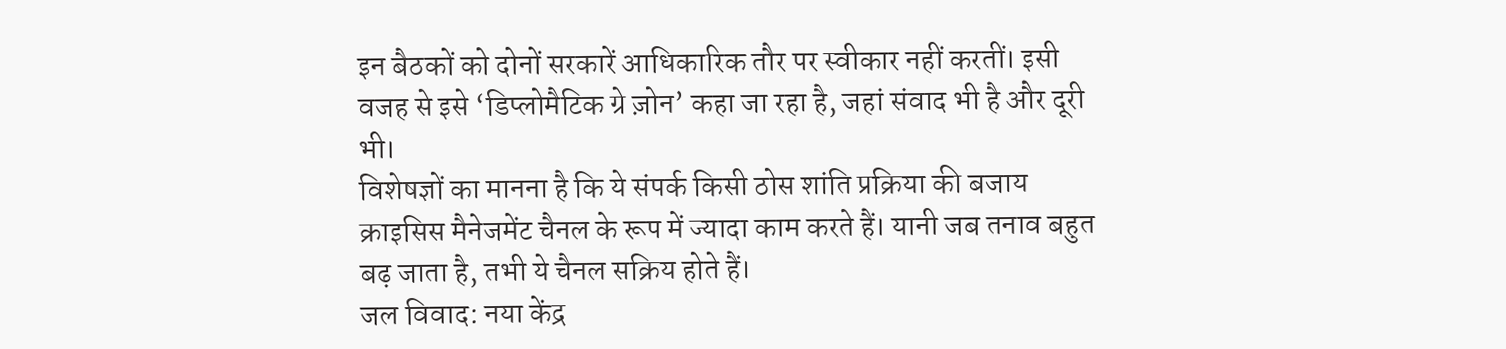इन बैठकों को दोनों सरकारें आधिकारिक तौर पर स्वीकार नहीं करतीं। इसी वजह से इसे ‘डिप्लोमैटिक ग्रे ज़ोन’ कहा जा रहा है, जहां संवाद भी है और दूरी भी।
विशेषज्ञों का मानना है कि ये संपर्क किसी ठोस शांति प्रक्रिया की बजाय क्राइसिस मैनेजमेंट चैनल के रूप में ज्यादा काम करते हैं। यानी जब तनाव बहुत बढ़ जाता है, तभी ये चैनल सक्रिय होते हैं।
जल विवाद: नया केंद्र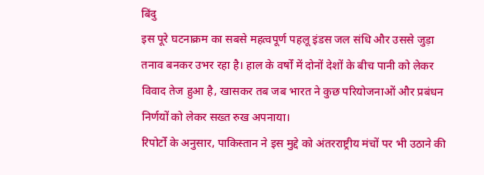बिंदु
इस पूरे घटनाक्रम का सबसे महत्वपूर्ण पहलू इंडस जल संधि और उससे जुड़ा तनाव बनकर उभर रहा है। हाल के वर्षों में दोनों देशों के बीच पानी को लेकर विवाद तेज हुआ है, खासकर तब जब भारत ने कुछ परियोजनाओं और प्रबंधन निर्णयों को लेकर सख्त रुख अपनाया।
रिपोर्टों के अनुसार, पाकिस्तान ने इस मुद्दे को अंतरराष्ट्रीय मंचों पर भी उठाने की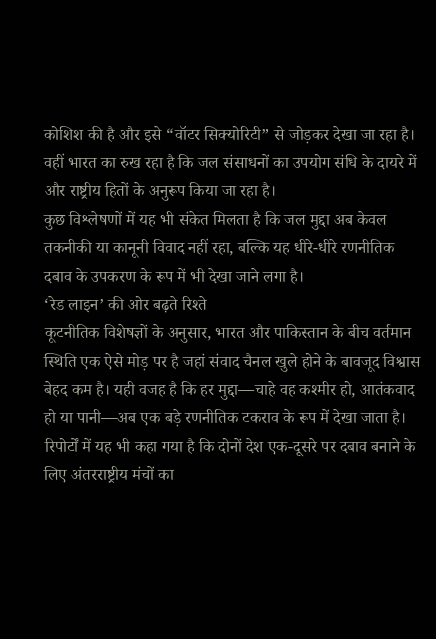कोशिश की है और इसे “वॉटर सिक्योरिटी” से जोड़कर देखा जा रहा है। वहीं भारत का रुख रहा है कि जल संसाधनों का उपयोग संधि के दायरे में और राष्ट्रीय हितों के अनुरूप किया जा रहा है।
कुछ विश्लेषणों में यह भी संकेत मिलता है कि जल मुद्दा अब केवल तकनीकी या कानूनी विवाद नहीं रहा, बल्कि यह धीरे-धीरे रणनीतिक दबाव के उपकरण के रूप में भी देखा जाने लगा है।
‘रेड लाइन’ की ओर बढ़ते रिश्ते
कूटनीतिक विशेषज्ञों के अनुसार, भारत और पाकिस्तान के बीच वर्तमान स्थिति एक ऐसे मोड़ पर है जहां संवाद चैनल खुले होने के बावजूद विश्वास बेहद कम है। यही वजह है कि हर मुद्दा—चाहे वह कश्मीर हो, आतंकवाद हो या पानी—अब एक बड़े रणनीतिक टकराव के रूप में देखा जाता है।
रिपोर्टों में यह भी कहा गया है कि दोनों देश एक-दूसरे पर दबाव बनाने के लिए अंतरराष्ट्रीय मंचों का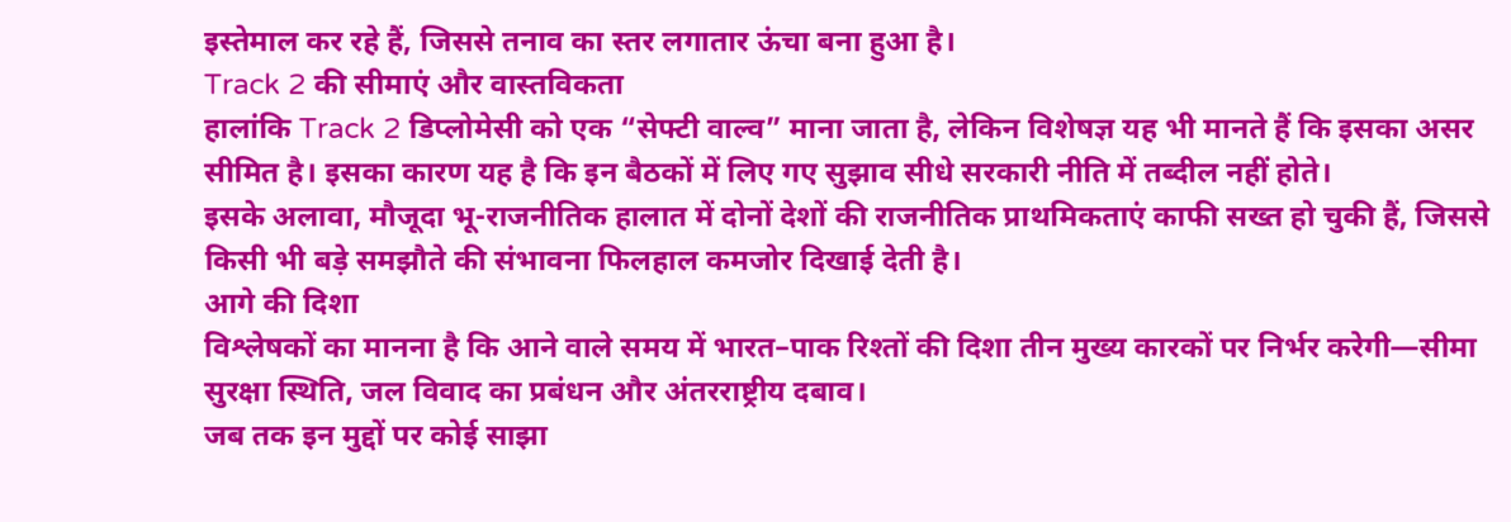इस्तेमाल कर रहे हैं, जिससे तनाव का स्तर लगातार ऊंचा बना हुआ है।
Track 2 की सीमाएं और वास्तविकता
हालांकि Track 2 डिप्लोमेसी को एक “सेफ्टी वाल्व” माना जाता है, लेकिन विशेषज्ञ यह भी मानते हैं कि इसका असर सीमित है। इसका कारण यह है कि इन बैठकों में लिए गए सुझाव सीधे सरकारी नीति में तब्दील नहीं होते।
इसके अलावा, मौजूदा भू-राजनीतिक हालात में दोनों देशों की राजनीतिक प्राथमिकताएं काफी सख्त हो चुकी हैं, जिससे किसी भी बड़े समझौते की संभावना फिलहाल कमजोर दिखाई देती है।
आगे की दिशा
विश्लेषकों का मानना है कि आने वाले समय में भारत–पाक रिश्तों की दिशा तीन मुख्य कारकों पर निर्भर करेगी—सीमा सुरक्षा स्थिति, जल विवाद का प्रबंधन और अंतरराष्ट्रीय दबाव।
जब तक इन मुद्दों पर कोई साझा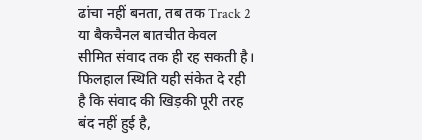ढांचा नहीं बनता, तब तक Track 2 या बैकचैनल बातचीत केवल सीमित संवाद तक ही रह सकती है।
फिलहाल स्थिति यही संकेत दे रही है कि संवाद की खिड़की पूरी तरह बंद नहीं हुई है,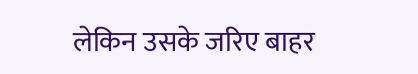लेकिन उसके जरिए बाहर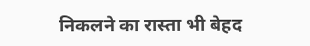निकलने का रास्ता भी बेहद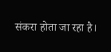संकरा होता जा रहा है।